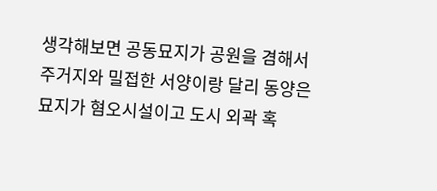생각해보면 공동묘지가 공원을 겸해서 주거지와 밀접한 서양이랑 달리 동양은 묘지가 혐오시설이고 도시 외곽 혹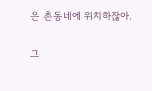은 촌동네에 위치하잖아.

그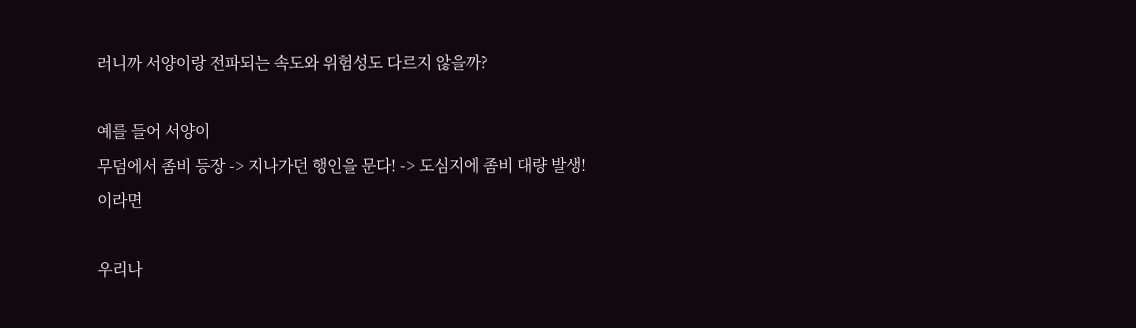러니까 서양이랑 전파되는 속도와 위험성도 다르지 않을까?

예를 들어 서양이
무덤에서 좀비 등장 -> 지나가던 행인을 문다! -> 도심지에 좀비 대량 발생!
이라면

우리나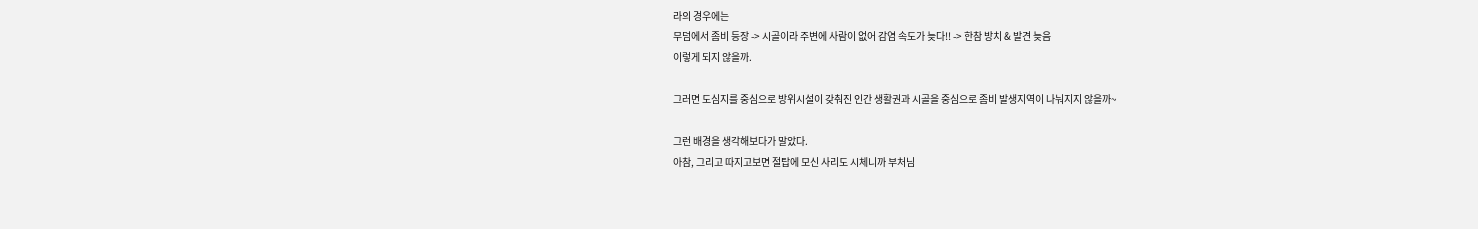라의 경우에는
무덤에서 좀비 등장 -> 시골이라 주변에 사람이 없어 감염 속도가 늦다!! -> 한참 방치 & 발견 늦음
이렇게 되지 않을까.

그러면 도심지를 중심으로 방위시설이 갖춰진 인간 생활권과 시골을 중심으로 좀비 발생지역이 나눠지지 않을까~

그런 배경을 생각해보다가 말았다.
아참, 그리고 따지고보면 절탑에 모신 사리도 시체니까 부처님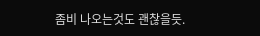좀비 나오는것도 괜찮을듯.